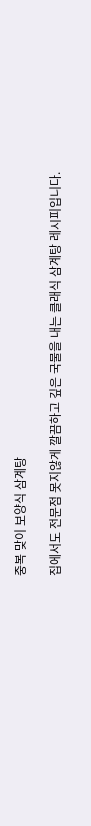중복 맞이 보양식 삼계탕

집에서도 전문점 못지않게 깔끔하고 깊은 국물을 내는 클래식 삼계탕 레시피입니다.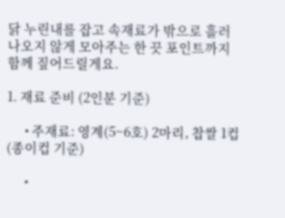닭 누린내를 잡고 속재료가 밖으로 흘러나오지 않게 모아주는 한 끗 포인트까지 함께 짚어드릴게요.

1. 재료 준비 (2인분 기준)

      • 주재료: 영계(5~6호) 2마리, 찹쌀 1컵 (종이컵 기준)

      •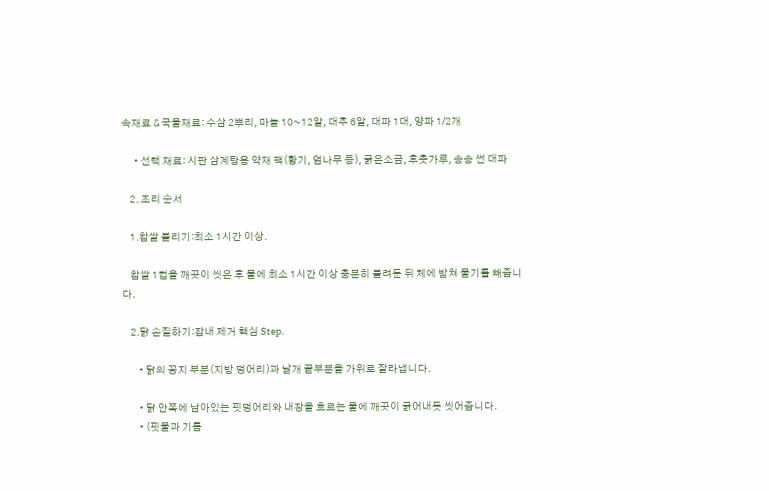속재료 & 국물재료: 수삼 2뿌리, 마늘 10~12알, 대추 6알, 대파 1대, 양파 1/2개

      • 선택 재료: 시판 삼계탕용 약재 팩(황기, 엄나무 등), 굵은소금, 후춧가루, 송송 썬 대파

    2. 조리 순서

    1.찹쌀 불리기:최소 1시간 이상.

    찹쌀 1컵을 깨끗이 씻은 후 물에 최소 1시간 이상 충분히 불려둔 뒤 체에 받쳐 물기를 빼줍니다.

    2.닭 손질하기:잡내 제거 핵심 Step.

        • 닭의 꽁지 부분(지방 덩어리)과 날개 끝부분을 가위로 잘라냅니다.

        • 닭 안쪽에 남아있는 핏덩어리와 내장을 흐르는 물에 깨끗이 긁어내듯 씻어줍니다.
        • (핏물과 기름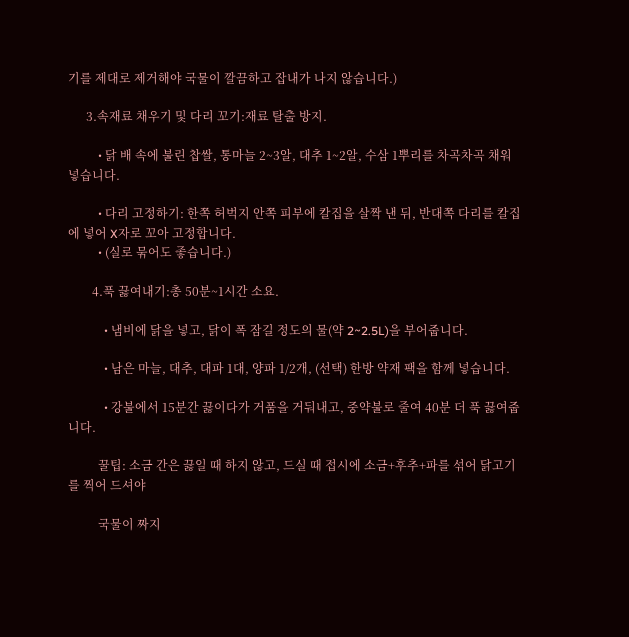기를 제대로 제거해야 국물이 깔끔하고 잡내가 나지 않습니다.)

      3.속재료 채우기 및 다리 꼬기:재료 탈출 방지.

          • 닭 배 속에 불린 찹쌀, 통마늘 2~3알, 대추 1~2알, 수삼 1뿌리를 차곡차곡 채워 넣습니다.

          • 다리 고정하기: 한쪽 허벅지 안쪽 피부에 칼집을 살짝 낸 뒤, 반대쪽 다리를 칼집에 넣어 X자로 꼬아 고정합니다.
          • (실로 묶어도 좋습니다.)

        4.푹 끓여내기:총 50분~1시간 소요.

            • 냄비에 닭을 넣고, 닭이 폭 잠길 정도의 물(약 2~2.5L)을 부어줍니다.

            • 남은 마늘, 대추, 대파 1대, 양파 1/2개, (선택) 한방 약재 팩을 함께 넣습니다.

            • 강불에서 15분간 끓이다가 거품을 거둬내고, 중약불로 줄여 40분 더 푹 끓여줍니다.

          꿀팁: 소금 간은 끓일 때 하지 않고, 드실 때 접시에 소금+후추+파를 섞어 닭고기를 찍어 드셔야

          국물이 짜지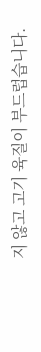지 않고 고기 육질이 부드럽습니다.